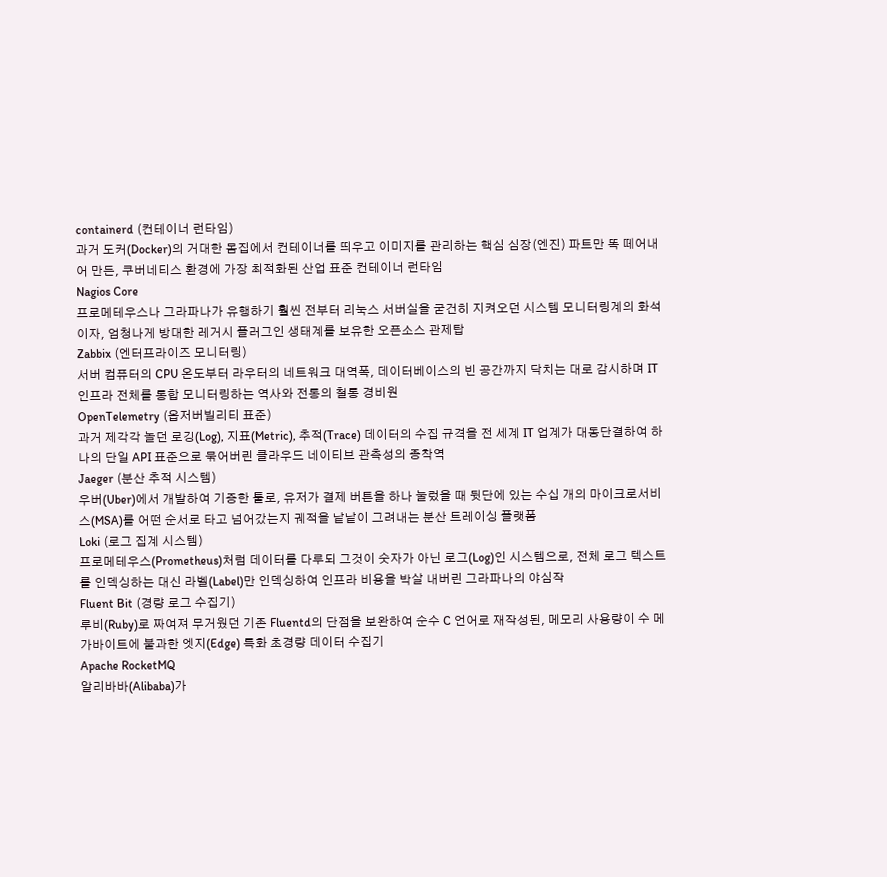containerd (컨테이너 런타임)
과거 도커(Docker)의 거대한 몸집에서 컨테이너를 띄우고 이미지를 관리하는 핵심 심장(엔진) 파트만 똑 떼어내어 만든, 쿠버네티스 환경에 가장 최적화된 산업 표준 컨테이너 런타임
Nagios Core
프로메테우스나 그라파나가 유행하기 훨씬 전부터 리눅스 서버실을 굳건히 지켜오던 시스템 모니터링계의 화석이자, 엄청나게 방대한 레거시 플러그인 생태계를 보유한 오픈소스 관제탑
Zabbix (엔터프라이즈 모니터링)
서버 컴퓨터의 CPU 온도부터 라우터의 네트워크 대역폭, 데이터베이스의 빈 공간까지 닥치는 대로 감시하며 IT 인프라 전체를 통합 모니터링하는 역사와 전통의 철통 경비원
OpenTelemetry (옵저버빌리티 표준)
과거 제각각 놀던 로깅(Log), 지표(Metric), 추적(Trace) 데이터의 수집 규격을 전 세계 IT 업계가 대동단결하여 하나의 단일 API 표준으로 묶어버린 클라우드 네이티브 관측성의 종착역
Jaeger (분산 추적 시스템)
우버(Uber)에서 개발하여 기증한 툴로, 유저가 결제 버튼을 하나 눌렀을 때 뒷단에 있는 수십 개의 마이크로서비스(MSA)를 어떤 순서로 타고 넘어갔는지 궤적을 낱낱이 그려내는 분산 트레이싱 플랫폼
Loki (로그 집계 시스템)
프로메테우스(Prometheus)처럼 데이터를 다루되 그것이 숫자가 아닌 로그(Log)인 시스템으로, 전체 로그 텍스트를 인덱싱하는 대신 라벨(Label)만 인덱싱하여 인프라 비용을 박살 내버린 그라파나의 야심작
Fluent Bit (경량 로그 수집기)
루비(Ruby)로 짜여져 무거웠던 기존 Fluentd의 단점을 보완하여 순수 C 언어로 재작성된, 메모리 사용량이 수 메가바이트에 불과한 엣지(Edge) 특화 초경량 데이터 수집기
Apache RocketMQ
알리바바(Alibaba)가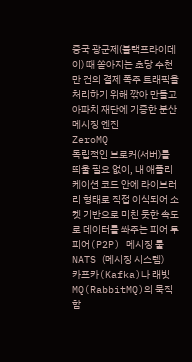중국 광군제(블랙프라이데이) 때 쏟아지는 초당 수천만 건의 결제 폭주 트래픽을 처리하기 위해 깎아 만들고 아파치 재단에 기증한 분산 메시징 엔진
ZeroMQ
독립적인 브로커(서버)를 띄울 필요 없이, 내 애플리케이션 코드 안에 라이브러리 형태로 직접 이식되어 소켓 기반으로 미친 듯한 속도로 데이터를 쏴주는 피어 투 피어(P2P) 메시징 툴
NATS (메시징 시스템)
카프카(Kafka)나 래빗MQ(RabbitMQ)의 묵직함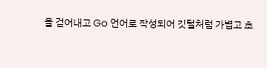을 걷어내고 Go 언어로 작성되어 깃털처럼 가볍고 초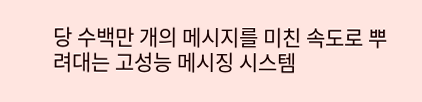당 수백만 개의 메시지를 미친 속도로 뿌려대는 고성능 메시징 시스템